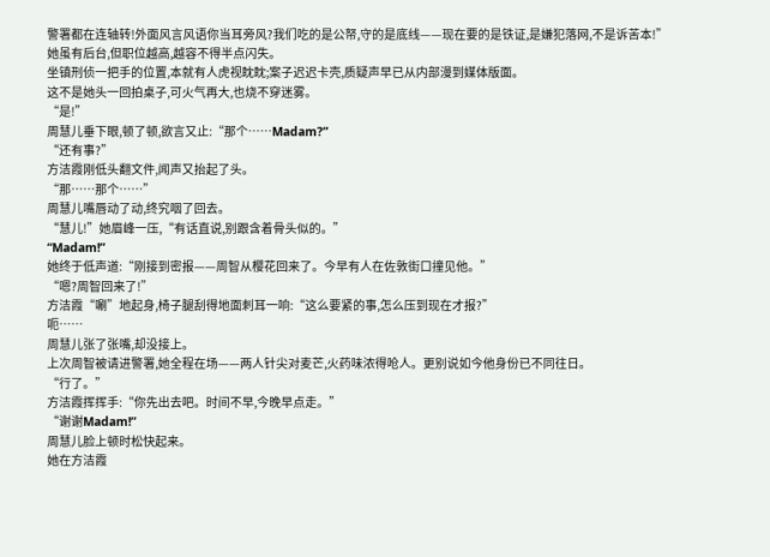警署都在连轴转!外面风言风语你当耳旁风?我们吃的是公帑,守的是底线——现在要的是铁证,是嫌犯落网,不是诉苦本!”
她虽有后台,但职位越高,越容不得半点闪失。
坐镇刑侦一把手的位置,本就有人虎视眈眈;案子迟迟卡壳,质疑声早已从内部漫到媒体版面。
这不是她头一回拍桌子,可火气再大,也烧不穿迷雾。
“是!”
周慧儿垂下眼,顿了顿,欲言又止:“那个……Madam?”
“还有事?”
方洁霞刚低头翻文件,闻声又抬起了头。
“那……那个……”
周慧儿嘴唇动了动,终究咽了回去。
“慧儿!”她眉峰一压,“有话直说,别跟含着骨头似的。”
“Madam!”
她终于低声道:“刚接到密报——周智从樱花回来了。今早有人在佐敦街口撞见他。”
“嗯?周智回来了!”
方洁霞“唰”地起身,椅子腿刮得地面刺耳一响:“这么要紧的事,怎么压到现在才报?”
呃……
周慧儿张了张嘴,却没接上。
上次周智被请进警署,她全程在场——两人针尖对麦芒,火药味浓得呛人。更别说如今他身份已不同往日。
“行了。”
方洁霞挥挥手:“你先出去吧。时间不早,今晚早点走。”
“谢谢Madam!”
周慧儿脸上顿时松快起来。
她在方洁霞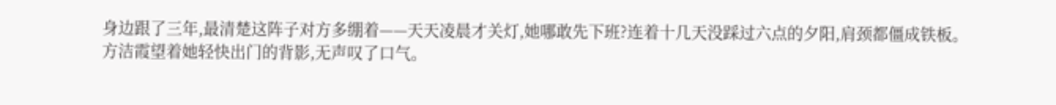身边跟了三年,最清楚这阵子对方多绷着——天天凌晨才关灯,她哪敢先下班?连着十几天没踩过六点的夕阳,肩颈都僵成铁板。
方洁霞望着她轻快出门的背影,无声叹了口气。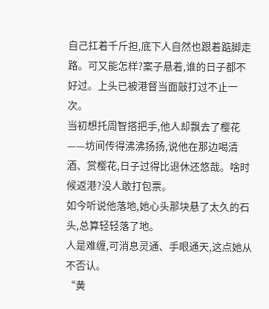自己扛着千斤担,底下人自然也跟着踮脚走路。可又能怎样?案子悬着,谁的日子都不好过。上头已被港督当面敲打过不止一次。
当初想托周智搭把手,他人却飘去了樱花——坊间传得沸沸扬扬,说他在那边喝清酒、赏樱花,日子过得比退休还悠哉。啥时候返港?没人敢打包票。
如今听说他落地,她心头那块悬了太久的石头,总算轻轻落了地。
人是难缠,可消息灵通、手眼通天,这点她从不否认。
“黄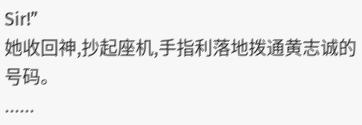Sir!”
她收回神,抄起座机,手指利落地拨通黄志诚的号码。
......